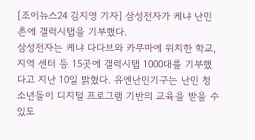[조이뉴스24 김지영 기자] 삼성전자가 케냐 난민촌에 갤럭시탭을 기부했다.
삼성전자는 케냐 다다브와 카무마에 위치한 학교, 지역 센터 등 15곳에 갤럭시탭 1000대를 기부했다고 지난 10일 밝혔다. 유엔난민기구는 난민 청소년들이 디지털 프로그램 기반의 교육을 받을 수 있도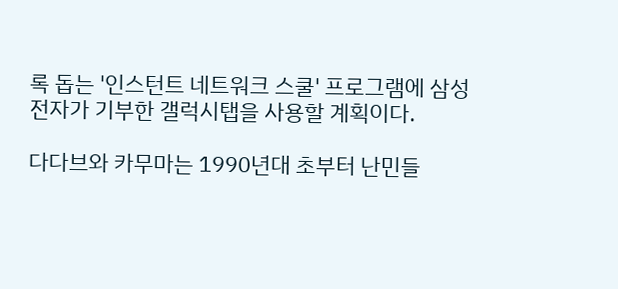록 돕는 '인스턴트 네트워크 스쿨' 프로그램에 삼성전자가 기부한 갤럭시탭을 사용할 계획이다.

다다브와 카무마는 1990년대 초부터 난민들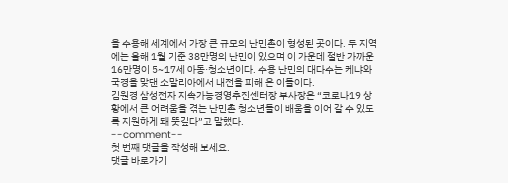을 수용해 세계에서 가장 큰 규모의 난민촌이 형성된 곳이다. 두 지역에는 올해 1월 기준 38만명의 난민이 있으며 이 가운데 절반 가까운 16만명이 5~17세 아동·청소년이다. 수용 난민의 대다수는 케냐와 국경을 맞댄 소말리아에서 내전을 피해 온 이들이다.
김원경 삼성전자 지속가능경영추진센터장 부사장은 “코로나19 상황에서 큰 어려움을 겪는 난민촌 청소년들이 배움을 이어 갈 수 있도록 지원하게 돼 뜻깊다”고 말했다.
--comment--
첫 번째 댓글을 작성해 보세요.
댓글 바로가기